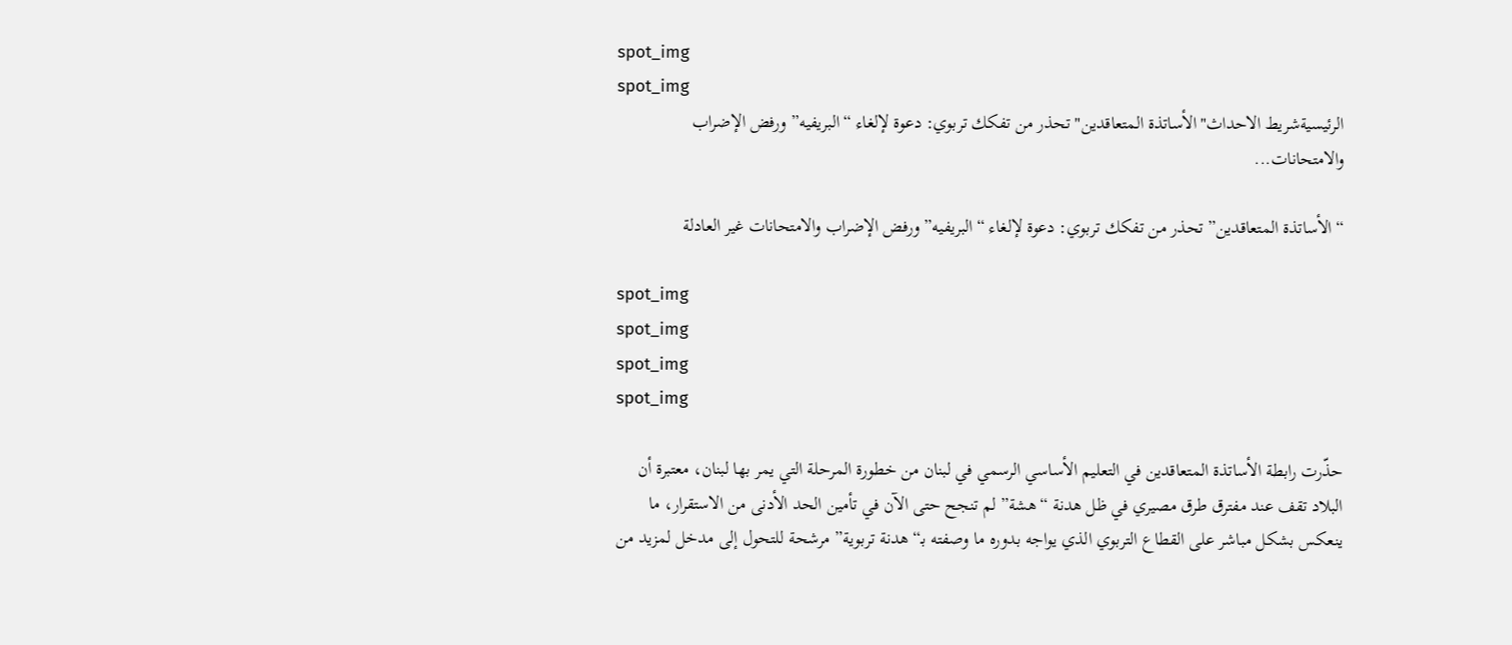spot_img
spot_img
الرئيسيةشريط الاحداث"الأساتذة المتعاقدين" تحذر من تفكك تربوي: دعوة لإلغاء “البريفيه” ورفض الإضراب والامتحانات...

“الأساتذة المتعاقدين” تحذر من تفكك تربوي: دعوة لإلغاء “البريفيه” ورفض الإضراب والامتحانات غير العادلة

spot_img
spot_img
spot_img
spot_img

حذّرت رابطة الأساتذة المتعاقدين في التعليم الأساسي الرسمي في لبنان من خطورة المرحلة التي يمر بها لبنان، معتبرة أن البلاد تقف عند مفترق طرق مصيري في ظل هدنة “هشة” لم تنجح حتى الآن في تأمين الحد الأدنى من الاستقرار، ما ينعكس بشكل مباشر على القطاع التربوي الذي يواجه بدوره ما وصفته بـ“هدنة تربوية” مرشحة للتحول إلى مدخل لمزيد من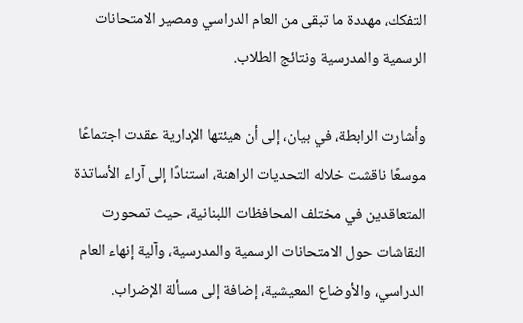التفكك، مهددة ما تبقى من العام الدراسي ومصير الامتحانات الرسمية والمدرسية ونتائج الطلاب.

وأشارت الرابطة، في بيان، إلى أن هيئتها الإدارية عقدت اجتماعًا موسعًا ناقشت خلاله التحديات الراهنة، استنادًا إلى آراء الأساتذة المتعاقدين في مختلف المحافظات اللبنانية، حيث تمحورت النقاشات حول الامتحانات الرسمية والمدرسية، وآلية إنهاء العام الدراسي، والأوضاع المعيشية، إضافة إلى مسألة الإضراب.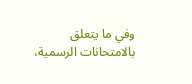وفي ما يتعلق بالامتحانات الرسمية،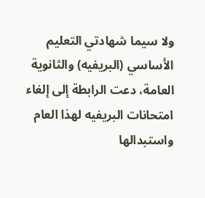ولا سيما شهادتي التعليم الأساسي (البريفيه) والثانوية العامة، دعت الرابطة إلى إلغاء امتحانات البريفيه لهذا العام واستبدالها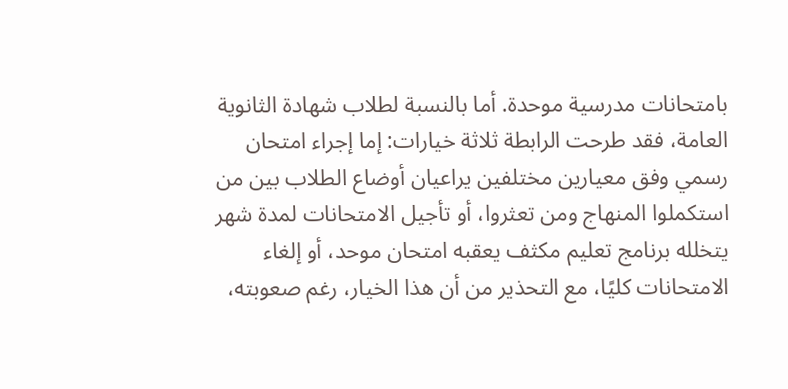بامتحانات مدرسية موحدة. أما بالنسبة لطلاب شهادة الثانوية العامة، فقد طرحت الرابطة ثلاثة خيارات: إما إجراء امتحان رسمي وفق معيارين مختلفين يراعيان أوضاع الطلاب بين من استكملوا المنهاج ومن تعثروا، أو تأجيل الامتحانات لمدة شهر يتخلله برنامج تعليم مكثف يعقبه امتحان موحد، أو إلغاء الامتحانات كليًا، مع التحذير من أن هذا الخيار، رغم صعوبته،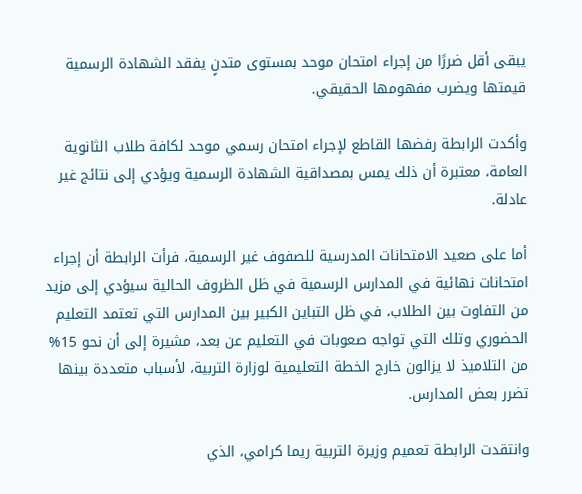يبقى أقل ضررًا من إجراء امتحان موحد بمستوى متدنٍ يفقد الشهادة الرسمية قيمتها ويضرب مفهومها الحقيقي.

وأكدت الرابطة رفضها القاطع لإجراء امتحان رسمي موحد لكافة طلاب الثانوية العامة، معتبرة أن ذلك يمس بمصداقية الشهادة الرسمية ويؤدي إلى نتائج غير عادلة.

أما على صعيد الامتحانات المدرسية للصفوف غير الرسمية، فرأت الرابطة أن إجراء امتحانات نهائية في المدارس الرسمية في ظل الظروف الحالية سيؤدي إلى مزيد من التفاوت بين الطلاب، في ظل التباين الكبير بين المدارس التي تعتمد التعليم الحضوري وتلك التي تواجه صعوبات في التعليم عن بعد، مشيرة إلى أن نحو 15% من التلاميذ لا يزالون خارج الخطة التعليمية لوزارة التربية، لأسباب متعددة بينها تضرر بعض المدارس.

وانتقدت الرابطة تعميم وزيرة التربية ريما كرامي، الذي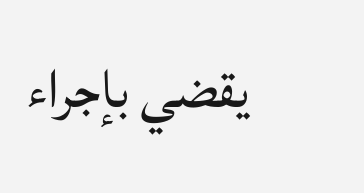يقضي بإجراء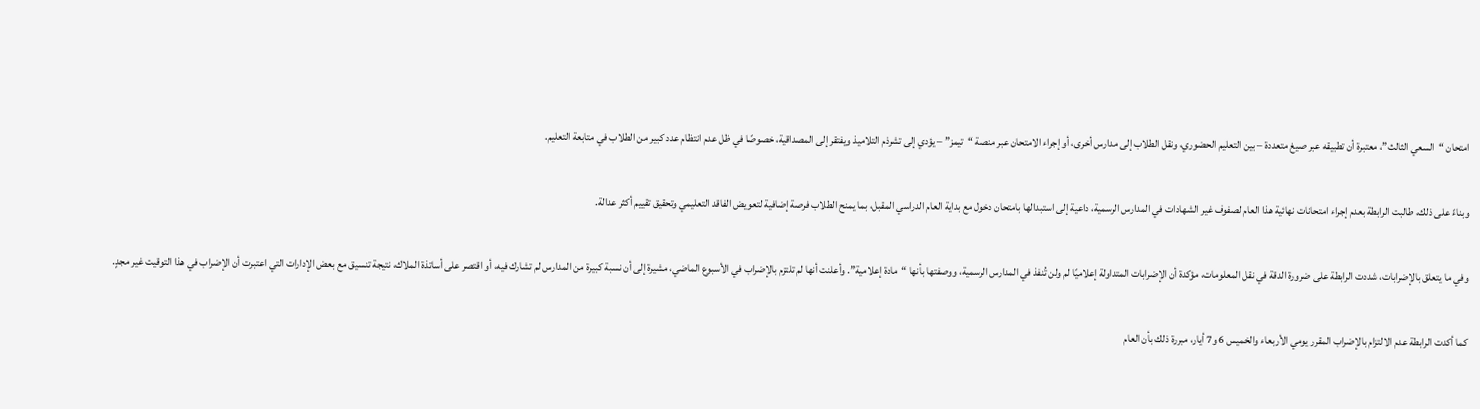امتحان “السعي الثالث”، معتبرة أن تطبيقه عبر صيغ متعددة – بين التعليم الحضوري، ونقل الطلاب إلى مدارس أخرى، أو إجراء الامتحان عبر منصة “تيمز” – يؤدي إلى تشرذم التلاميذ ويفتقر إلى المصداقية، خصوصًا في ظل عدم انتظام عدد كبير من الطلاب في متابعة التعليم.

وبناءً على ذلك، طالبت الرابطة بعدم إجراء امتحانات نهائية هذا العام لصفوف غير الشهادات في المدارس الرسمية، داعية إلى استبدالها بامتحان دخول مع بداية العام الدراسي المقبل، بما يمنح الطلاب فرصة إضافية لتعويض الفاقد التعليمي وتحقيق تقييم أكثر عدالة.

وفي ما يتعلق بالإضرابات، شددت الرابطة على ضرورة الدقة في نقل المعلومات، مؤكدة أن الإضرابات المتداولة إعلاميًا لم ولن تُنفذ في المدارس الرسمية، ووصفتها بأنها “مادة إعلامية”. وأعلنت أنها لم تلتزم بالإضراب في الأسبوع الماضي، مشيرة إلى أن نسبة كبيرة من المدارس لم تشارك فيه، أو اقتصر على أساتذة الملاك، نتيجة تنسيق مع بعض الإدارات التي اعتبرت أن الإضراب في هذا التوقيت غير مجدٍ.

كما أكدت الرابطة عدم الالتزام بالإضراب المقرر يومي الأربعاء والخميس 6 و7 أيار، مبررة ذلك بأن العام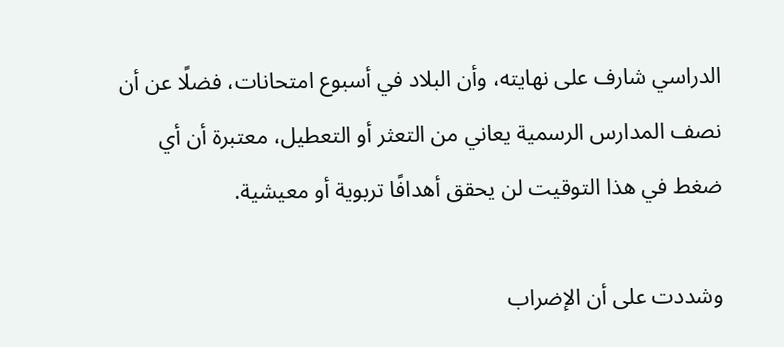الدراسي شارف على نهايته، وأن البلاد في أسبوع امتحانات، فضلًا عن أن نصف المدارس الرسمية يعاني من التعثر أو التعطيل، معتبرة أن أي ضغط في هذا التوقيت لن يحقق أهدافًا تربوية أو معيشية.

وشددت على أن الإضراب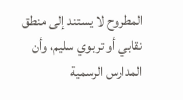المطروح لا يستند إلى منطق نقابي أو تربوي سليم، وأن المدارس الرسمية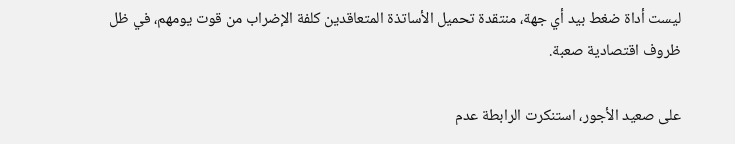ليست أداة ضغط بيد أي جهة، منتقدة تحميل الأساتذة المتعاقدين كلفة الإضراب من قوت يومهم، في ظل ظروف اقتصادية صعبة.

على صعيد الأجور، استنكرت الرابطة عدم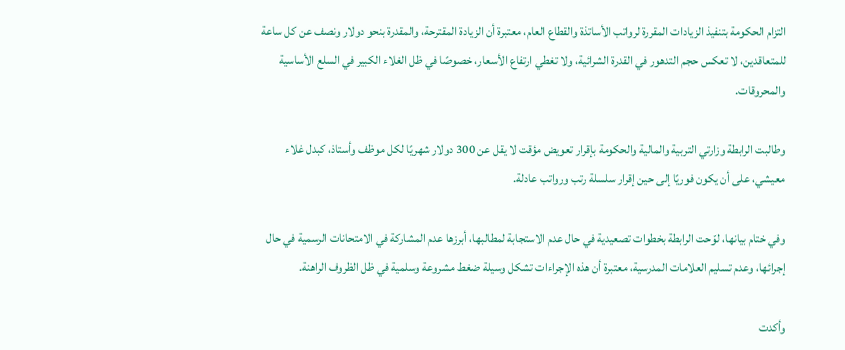التزام الحكومة بتنفيذ الزيادات المقررة لرواتب الأساتذة والقطاع العام، معتبرة أن الزيادة المقترحة، والمقدرة بنحو دولار ونصف عن كل ساعة للمتعاقدين، لا تعكس حجم التدهور في القدرة الشرائية، ولا تغطي ارتفاع الأسعار، خصوصًا في ظل الغلاء الكبير في السلع الأساسية والمحروقات.

وطالبت الرابطة وزارتي التربية والمالية والحكومة بإقرار تعويض مؤقت لا يقل عن 300 دولار شهريًا لكل موظف وأستاذ، كبدل غلاء معيشي، على أن يكون فوريًا إلى حين إقرار سلسلة رتب ورواتب عادلة.

وفي ختام بيانها، لوّحت الرابطة بخطوات تصعيدية في حال عدم الاستجابة لمطالبها، أبرزها عدم المشاركة في الامتحانات الرسمية في حال إجرائها، وعدم تسليم العلامات المدرسية، معتبرة أن هذه الإجراءات تشكل وسيلة ضغط مشروعة وسلمية في ظل الظروف الراهنة.

وأكدت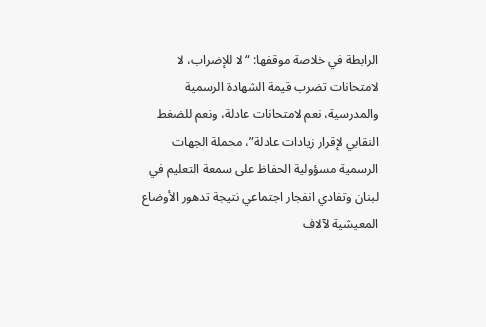الرابطة في خلاصة موقفها: “لا للإضراب، لا لامتحانات تضرب قيمة الشهادة الرسمية والمدرسية، نعم لامتحانات عادلة، ونعم للضغط النقابي لإقرار زيادات عادلة”، محملة الجهات الرسمية مسؤولية الحفاظ على سمعة التعليم في لبنان وتفادي انفجار اجتماعي نتيجة تدهور الأوضاع المعيشية لآلاف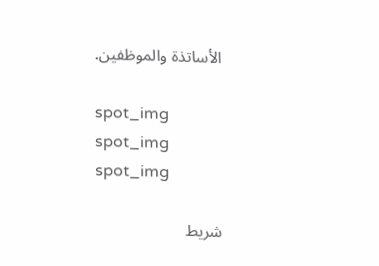الأساتذة والموظفين.

spot_img
spot_img
spot_img

شريط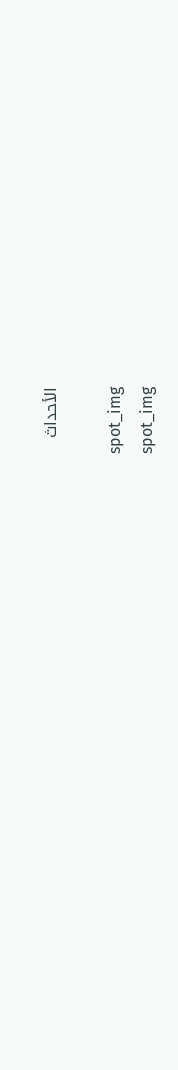الأحداث

spot_img
spot_img